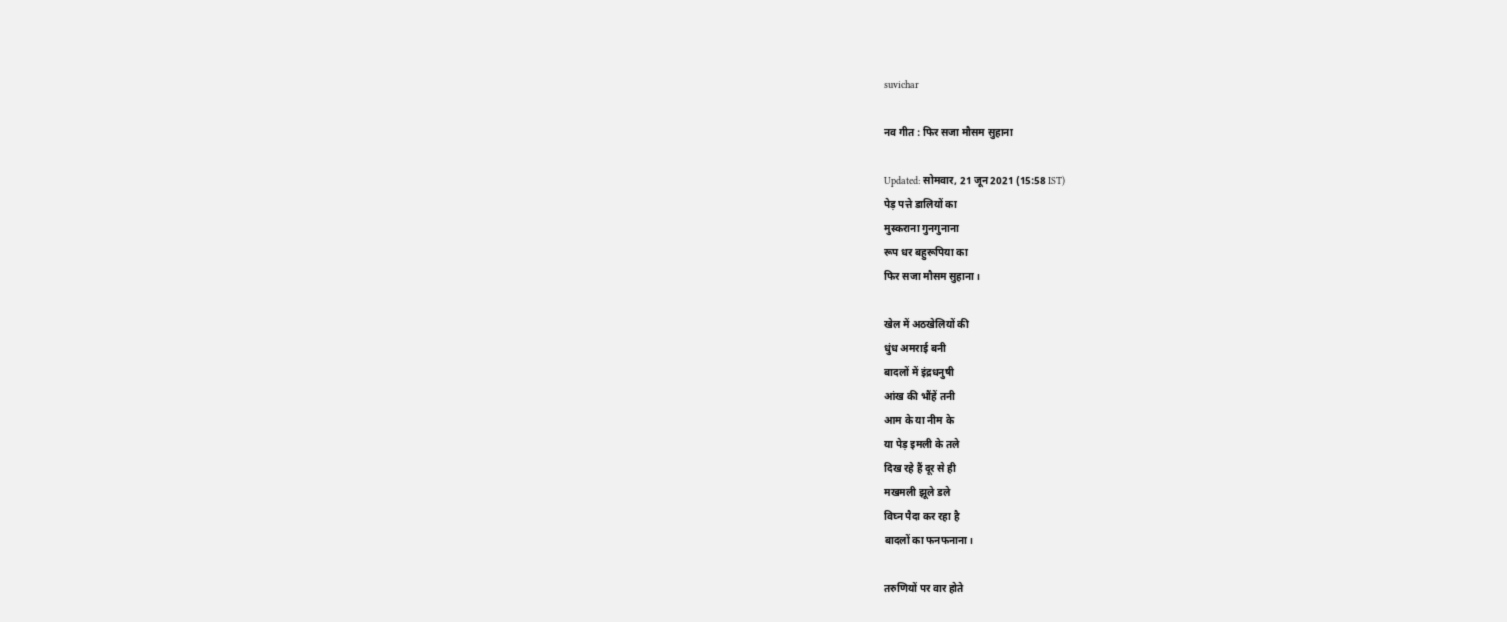suvichar

नव गीत : फिर सजा मौसम सुहाना

Updated: सोमवार, 21 जून 2021 (15:58 IST)
पेड़ पत्ते डालियों का
मुस्कराना गुनगुनाना
रूप धर बहुरूपिया का
फिर सजा मौसम सुहाना।

खेल में अठखेलियों की
धुंध अमराई बनी
बादलों में इंद्रधनुषी
आंख की भौंहें तनी
आम के या नीम के
या पेड़ इमली के तले
दिख रहे हैं दूर से ही
मखमली झूले डले
विघ्न पैदा कर रहा है
बादलों का फनफनाना।

तरुणियों पर वार होते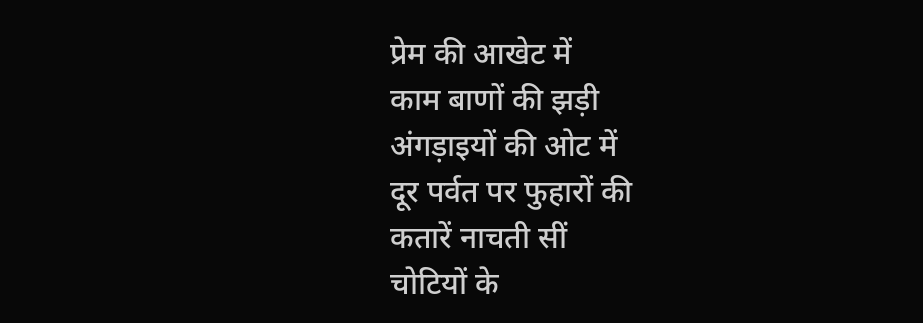प्रेम की आखेट में
काम बाणों की झड़ी
अंगड़ाइयों की ओट में
दूर पर्वत पर फुहारों की
कतारें नाचती सीं
चोटियों के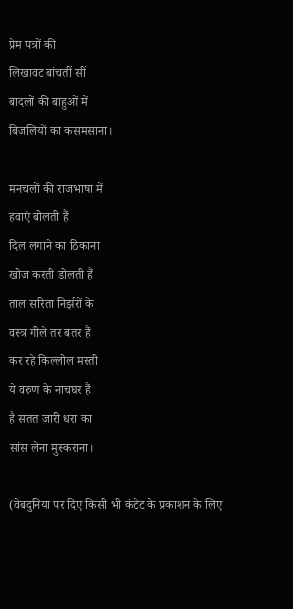प्रेम पत्रों की
लिखावट बांचतीं सीं
बादलों की बाहुओं में
बिजलियों का कसमसाना।

मनचलों की राजभाषा में
हवाएं बोलती हैं
दिल लगाने का ठिकाना
खोज करती डोलती हैं
ताल सरिता निर्झरों के
वस्त्र गीले तर बतर हैं
कर रहे किल्लोल मस्ती
ये वरुण के नाचघर हैं
है सतत जारी धरा का
सांस लेना मुस्कराना।

(वेबदुनिया पर दिए किसी भी कंटेट के प्रकाशन के लिए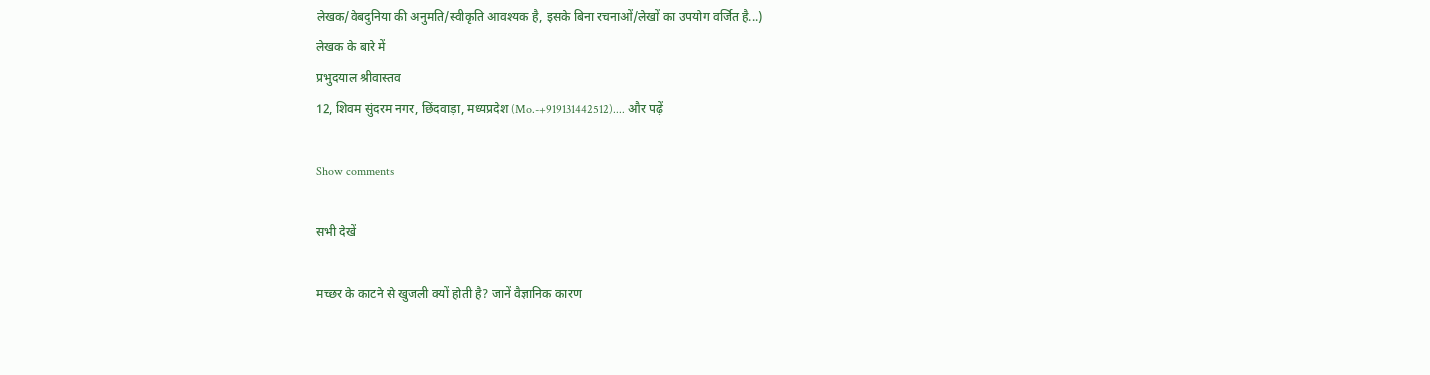लेखक/वेबदुनिया की अनुमति/स्वीकृति आवश्यक है, इसके बिना रचनाओं/लेखों का उपयोग वर्जित है...)
लेखक के बारे में
प्रभुदयाल श्रीवास्तव
12, शिवम सुंदरम नगर, छिंदवाड़ा, मध्यप्रदेश (Mo.-+919131442512).... और पढ़ें

Show comments

सभी देखें

मच्छर के काटने से खुजली क्यों होती है? जानें वैज्ञानिक कारण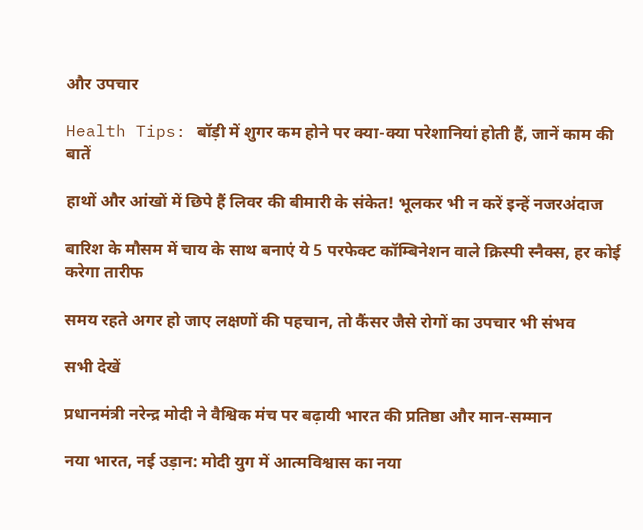और उपचार

Health Tips: बॉड़ी में शुगर कम होने पर क्या-क्या परेशानियां होती हैं, जानें काम की बातें

हाथों और आंखों में छिपे हैं लिवर की बीमारी के संकेत! भूलकर भी न करें इन्हें नजरअंदाज

बारिश के मौसम में चाय के साथ बनाएं ये 5 परफेक्ट कॉम्बिनेशन वाले क्रिस्पी स्नैक्स, हर कोई करेगा तारीफ

समय रहते अगर हो जाए लक्षणों की पहचान, तो कैंसर जैसे रोगों का उपचार भी संभव

सभी देखें

प्रधानमंत्री नरेन्द्र मोदी ने वैश्विक मंच पर बढ़ायी भारत की प्रतिष्ठा और मान-सम्मान

नया भारत, नई उड़ान: मोदी युग में आत्मविश्वास का नया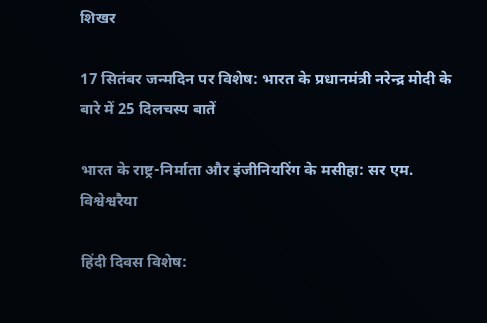शिखर

17 सितंबर जन्मदिन पर विशेष: भारत के प्रधानमंत्री नरेन्द्र मोदी के बारे में 25 दिलचस्प बातें

भारत के राष्ट्र-निर्माता और इंजीनियरिंग के मसीहा: सर एम. विश्वेश्वरैया

हिंदी दिवस विशेष: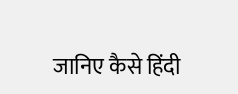जानिए कैसे हिंदी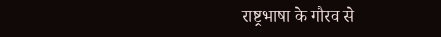राष्ट्रभाषा के गौरव से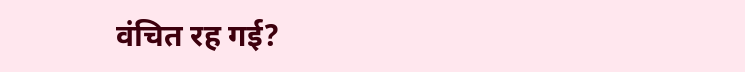वंचित रह गई?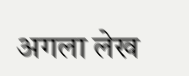अगला लेख